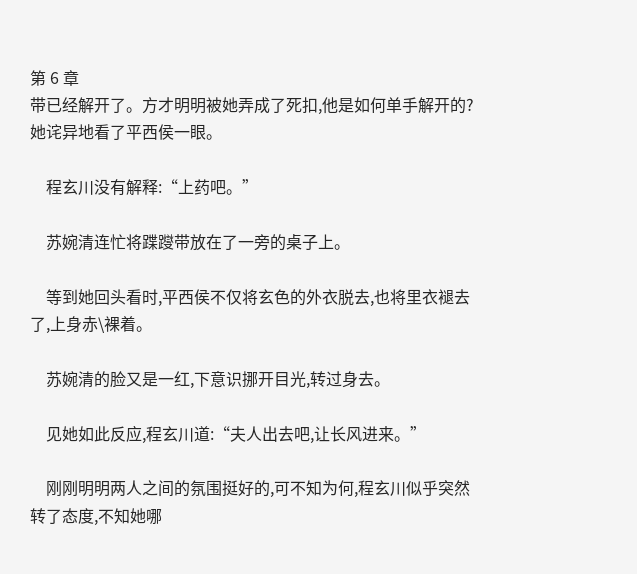第 6 章
带已经解开了。方才明明被她弄成了死扣,他是如何单手解开的?她诧异地看了平西侯一眼。

    程玄川没有解释:“上药吧。”

    苏婉清连忙将蹀躞带放在了一旁的桌子上。

    等到她回头看时,平西侯不仅将玄色的外衣脱去,也将里衣褪去了,上身赤\裸着。

    苏婉清的脸又是一红,下意识挪开目光,转过身去。

    见她如此反应,程玄川道:“夫人出去吧,让长风进来。”

    刚刚明明两人之间的氛围挺好的,可不知为何,程玄川似乎突然转了态度,不知她哪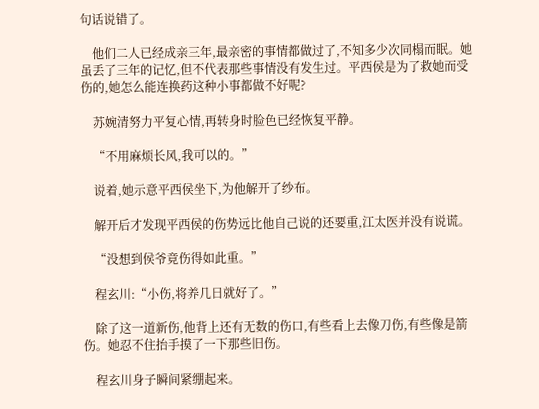句话说错了。

    他们二人已经成亲三年,最亲密的事情都做过了,不知多少次同榻而眠。她虽丢了三年的记忆,但不代表那些事情没有发生过。平西侯是为了救她而受伤的,她怎么能连换药这种小事都做不好呢?

    苏婉清努力平复心情,再转身时脸色已经恢复平静。

    “不用麻烦长风,我可以的。”

    说着,她示意平西侯坐下,为他解开了纱布。

    解开后才发现平西侯的伤势远比他自己说的还要重,江太医并没有说谎。

    “没想到侯爷竟伤得如此重。”

    程玄川:“小伤,将养几日就好了。”

    除了这一道新伤,他背上还有无数的伤口,有些看上去像刀伤,有些像是箭伤。她忍不住抬手摸了一下那些旧伤。

    程玄川身子瞬间紧绷起来。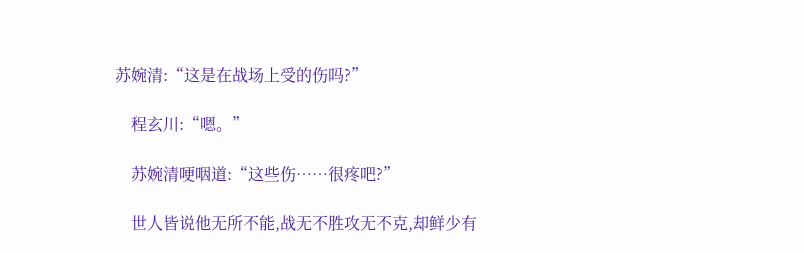苏婉清:“这是在战场上受的伤吗?”

    程玄川:“嗯。”

    苏婉清哽咽道:“这些伤……很疼吧?”

    世人皆说他无所不能,战无不胜攻无不克,却鲜少有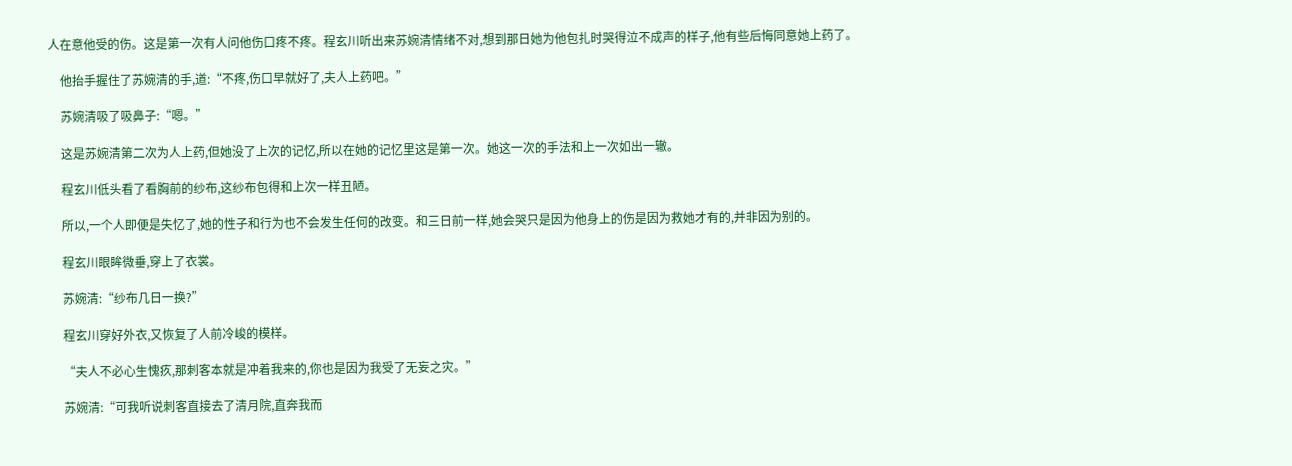人在意他受的伤。这是第一次有人问他伤口疼不疼。程玄川听出来苏婉清情绪不对,想到那日她为他包扎时哭得泣不成声的样子,他有些后悔同意她上药了。

    他抬手握住了苏婉清的手,道:“不疼,伤口早就好了,夫人上药吧。”

    苏婉清吸了吸鼻子:“嗯。”

    这是苏婉清第二次为人上药,但她没了上次的记忆,所以在她的记忆里这是第一次。她这一次的手法和上一次如出一辙。

    程玄川低头看了看胸前的纱布,这纱布包得和上次一样丑陋。

    所以,一个人即便是失忆了,她的性子和行为也不会发生任何的改变。和三日前一样,她会哭只是因为他身上的伤是因为救她才有的,并非因为别的。

    程玄川眼眸微垂,穿上了衣裳。

    苏婉清:“纱布几日一换?”

    程玄川穿好外衣,又恢复了人前冷峻的模样。

    “夫人不必心生愧疚,那刺客本就是冲着我来的,你也是因为我受了无妄之灾。”

    苏婉清:“可我听说刺客直接去了清月院,直奔我而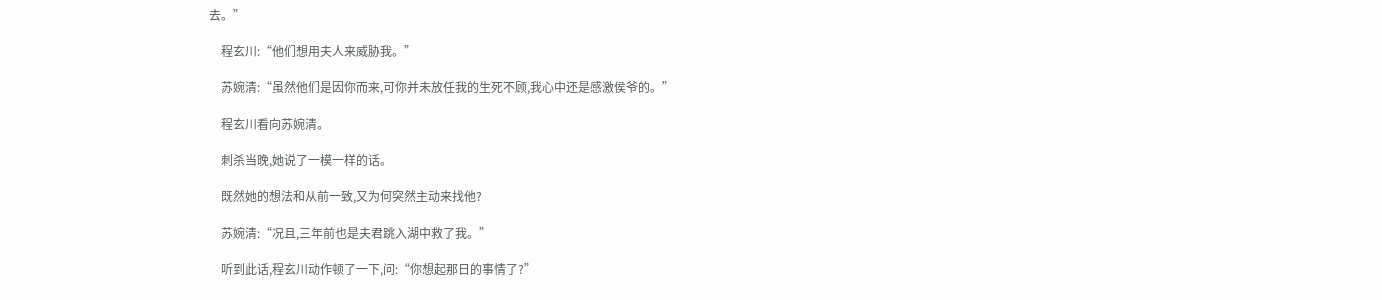去。”

    程玄川:“他们想用夫人来威胁我。”

    苏婉清:“虽然他们是因你而来,可你并未放任我的生死不顾,我心中还是感激侯爷的。”

    程玄川看向苏婉清。

    刺杀当晚,她说了一模一样的话。

    既然她的想法和从前一致,又为何突然主动来找他?

    苏婉清:“况且,三年前也是夫君跳入湖中救了我。”

    听到此话,程玄川动作顿了一下,问:“你想起那日的事情了?”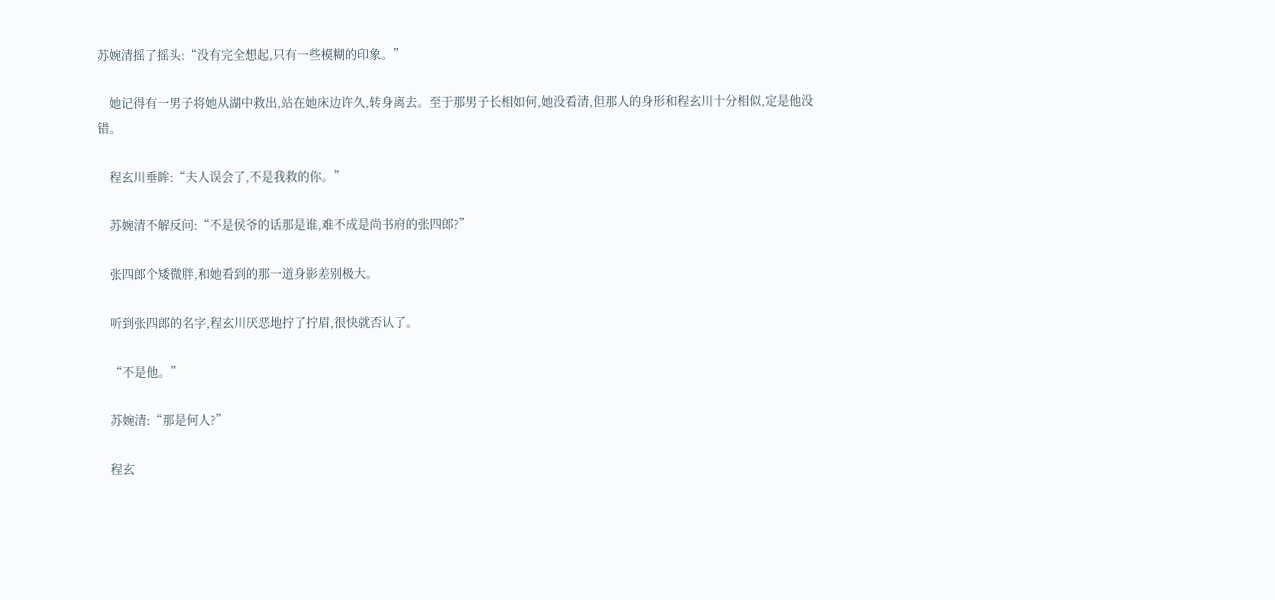苏婉清摇了摇头:“没有完全想起,只有一些模糊的印象。”

    她记得有一男子将她从湖中救出,站在她床边许久,转身离去。至于那男子长相如何,她没看清,但那人的身形和程玄川十分相似,定是他没错。

    程玄川垂眸:“夫人误会了,不是我救的你。”

    苏婉清不解反问:“不是侯爷的话那是谁,难不成是尚书府的张四郎?”

    张四郎个矮微胖,和她看到的那一道身影差别极大。

    听到张四郎的名字,程玄川厌恶地拧了拧眉,很快就否认了。

    “不是他。”

    苏婉清:“那是何人?”

    程玄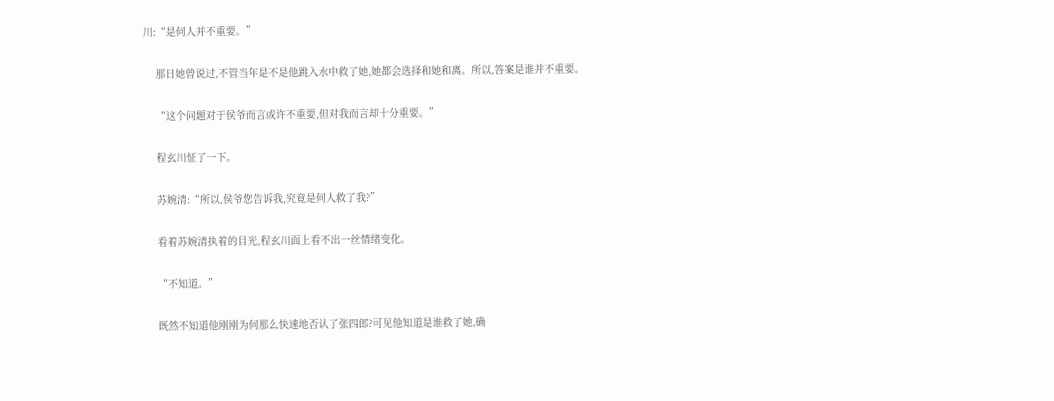川:“是何人并不重要。”

    那日她曾说过,不管当年是不是他跳入水中救了她,她都会选择和她和离。所以,答案是谁并不重要。

    “这个问题对于侯爷而言或许不重要,但对我而言却十分重要。”

    程玄川怔了一下。

    苏婉清:“所以,侯爷您告诉我,究竟是何人救了我?”

    看着苏婉清执着的目光,程玄川面上看不出一丝情绪变化。

    “不知道。”

    既然不知道他刚刚为何那么快速地否认了张四郎?可见他知道是谁救了她,确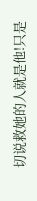切说救她的人就是他!只是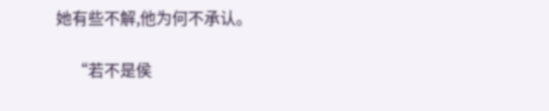她有些不解,他为何不承认。

    “若不是侯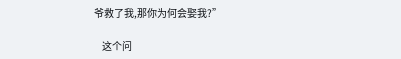爷救了我,那你为何会娶我?”

    这个问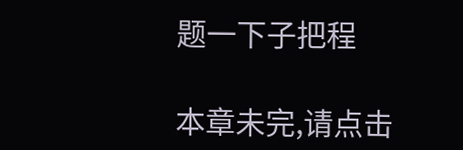题一下子把程

本章未完,请点击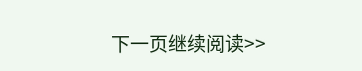下一页继续阅读>>